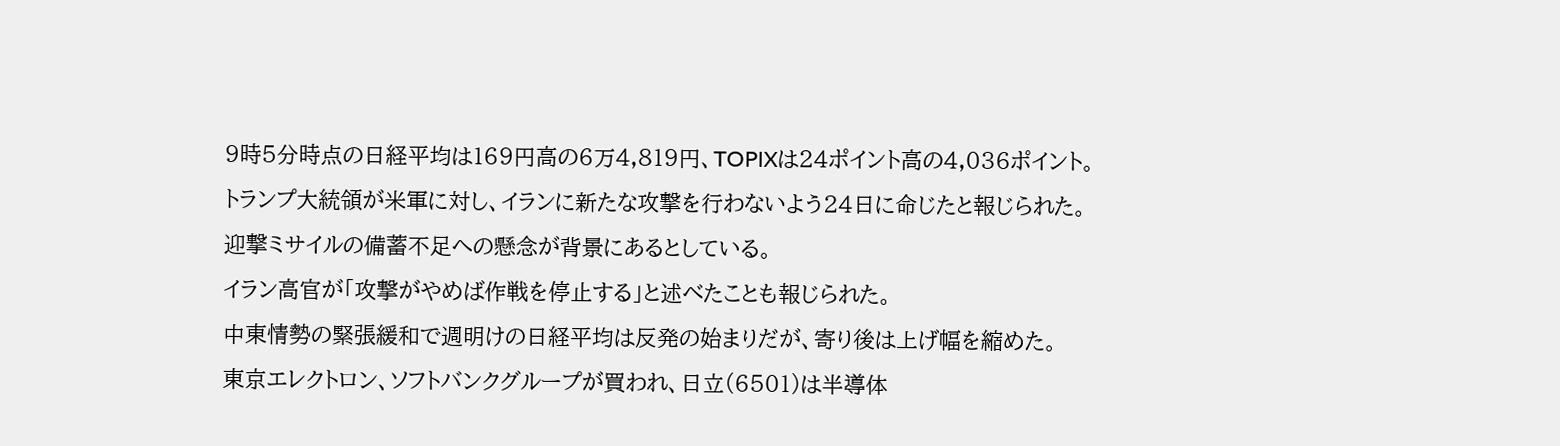9時5分時点の日経平均は169円高の6万4,819円、TOPIXは24ポイント高の4,036ポイント。
トランプ大統領が米軍に対し、イランに新たな攻撃を行わないよう24日に命じたと報じられた。
迎撃ミサイルの備蓄不足への懸念が背景にあるとしている。
イラン高官が「攻撃がやめば作戦を停止する」と述べたことも報じられた。
中東情勢の緊張緩和で週明けの日経平均は反発の始まりだが、寄り後は上げ幅を縮めた。
東京エレクトロン、ソフトバンクグループが買われ、日立(6501)は半導体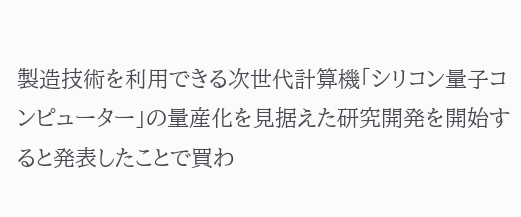製造技術を利用できる次世代計算機「シリコン量子コンピューター」の量産化を見据えた研究開発を開始すると発表したことで買わ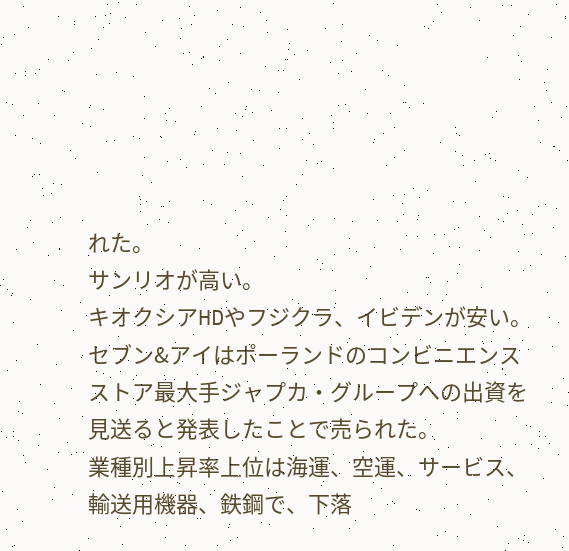れた。
サンリオが高い。
キオクシアHDやフジクラ、イビデンが安い。
セブン&アイはポーランドのコンビニエンスストア最大手ジャプカ・グループへの出資を見送ると発表したことで売られた。
業種別上昇率上位は海運、空運、サービス、輸送用機器、鉄鋼で、下落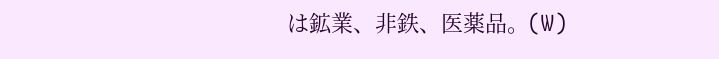は鉱業、非鉄、医薬品。(W)